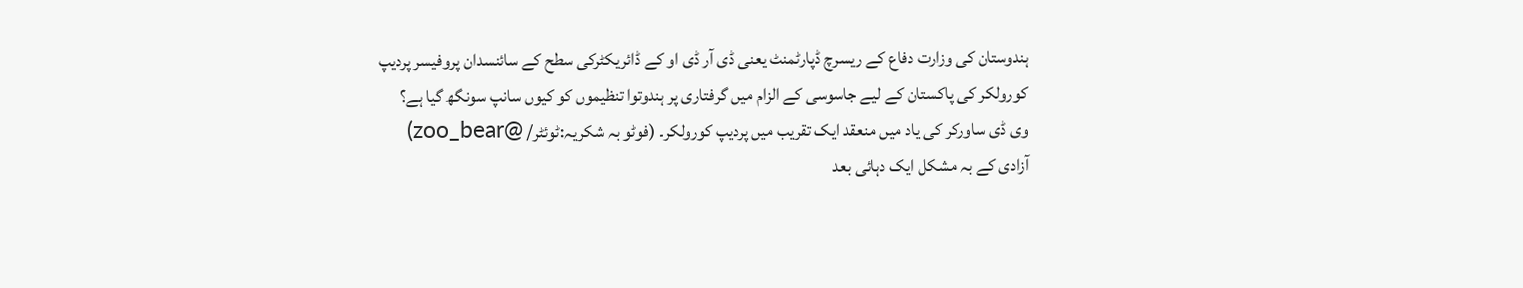ہندوستان کی وزارت دفاع کے ریسرچ ڈپارٹمنٹ یعنی ڈی آر ڈی او کے ڈائریکٹرکی سطح کے سائنسدان پروفیسر پردیپ کورولکر کی پاکستان کے لیے جاسوسی کے الزام میں گرفتاری پر ہندوتوا تنظیموں کو کیوں سانپ سونگھ گیا ہے؟
وی ڈی ساورکر کی یاد میں منعقد ایک تقریب میں پردیپ کورولکر۔ (فوٹو بہ شکریہ:ٹوئٹر/ @zoo_bear)
آزادی کے بہ مشکل ایک دہائی بعد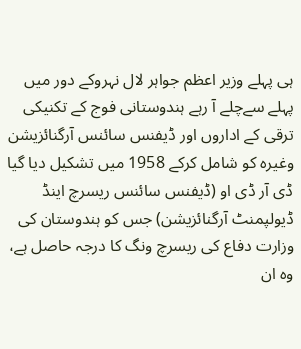ہی پہلے وزیر اعظم جواہر لال نہروکے دور میں پہلے سےچلے آ رہے ہندوستانی فوج کے تکنیکی ترقی کے اداروں اور ڈیفنس سائنس آرگنائزیشن وغیرہ کو شامل کرکے 1958 میں تشکیل دیا گیا ڈی آر ڈی او (ڈیفنس سائنس ریسرچ اینڈ ڈیولپمنٹ آرگنائزیشن) جس کو ہندوستان کی وزارت دفاع کی ریسرچ ونگ کا درجہ حاصل ہے، وہ ان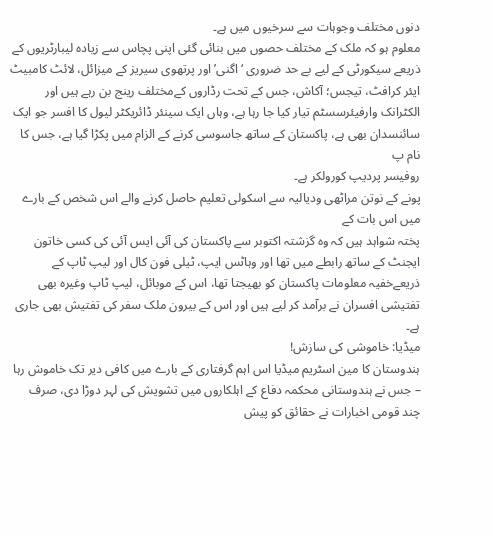دنوں مختلف وجوہات سے سرخیوں میں ہے۔
معلوم ہو کہ ملک کے مختلف حصوں میں بنائی گئی اپنی پچاس سے زیادہ لیبارٹریوں کے ذریعے سیکورٹی کے لیے بے حد ضروری ‘اگنی’ اور پرتھوی سیریز کے میزائل، لائٹ کامبیٹ ایئر کرافٹ، تیجس؛ آکاش، جس کے تحت رڈاروں کےمختلف رینج بن رہے ہیں اور الکٹرانک وارفیئرسسٹم تیار کیا جا رہا ہے، وہاں ایک سینئر ڈائریکٹر لیول کا افسر جو ایک سائنسدان بھی ہے، پاکستان کے ساتھ جاسوسی کرنے کے الزام میں پکڑا گیا ہے، جس کا نام پ
روفیسر پردیپ کورولکر ہے۔
پونے کے نوتن مراٹھی ودیالیہ سے اسکولی تعلیم حاصل کرنے والے اس شخص کے بارے میں اس بات کے
پختہ شواہد ہیں کہ وہ گزشتہ اکتوبر سے پاکستان کی آئی ایس آئی کی کسی خاتون ایجنٹ کے ساتھ رابطے میں تھا اور وہاٹس ایپ، ٹیلی فون کال اور لیپ ٹاپ کے ذریعےخفیہ معلومات پاکستان کو بھیجتا تھا، اس کے موبائل، لیپ ٹاپ وغیرہ بھی تفتیشی افسران نے برآمد کر لیے ہیں اور اس کے بیرون ملک سفر کی تفتیش بھی جاری ہے۔
میڈیا: خاموشی کی سازش!
ہندوستان کا مین اسٹریم میڈیا اس اہم گرفتاری کے بارے میں کافی دیر تک خاموش رہا – جس نے ہندوستانی محکمہ دفاع کے اہلکاروں میں تشویش کی لہر دوڑا دی، صرف چند قومی اخبارات نے حقائق کو پیش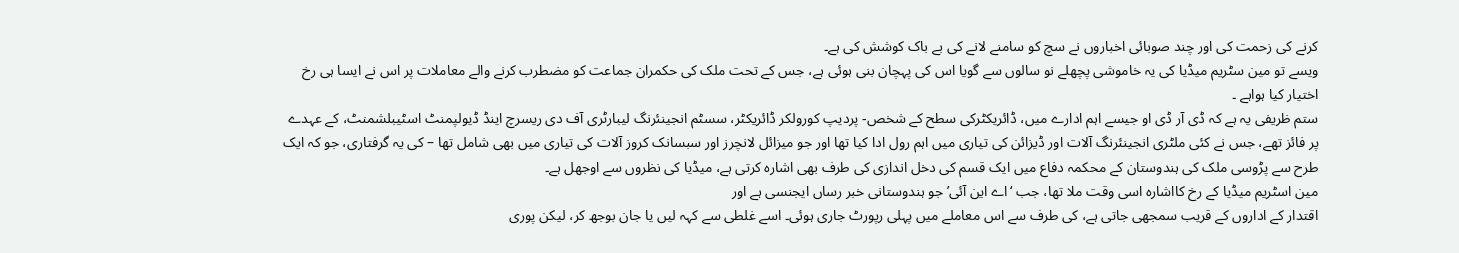کرنے کی زحمت کی اور چند صوبائی اخباروں نے سچ کو سامنے لانے کی بے باک کوشش کی ہے۔
ویسے تو مین سٹریم میڈیا کی یہ خاموشی پچھلے نو سالوں سے گویا اس کی پہچان بنی ہوئی ہے، جس کے تحت ملک کی حکمران جماعت کو مضطرب کرنے والے معاملات پر اس نے ایسا ہی رخ اختیار کیا ہواہے ۔
ستم ظریفی یہ ہے کہ ڈی آر ڈی او جیسے اہم ادارے میں، ڈائریکٹرکی سطح کے شخص- پردیپ کورولکر ڈائریکٹر، سسٹم انجینئرنگ لیبارٹری آف دی ریسرچ اینڈ ڈیولپمنٹ اسٹیبلشمنٹ، کے عہدے پر فائز تھے، جس نے کئی ملٹری انجینئرنگ آلات اور ڈیزائن کی تیاری میں اہم رول ادا کیا تھا اور جو میزائل لانچرز اور سبسانک کروز آلات کی تیاری میں بھی شامل تھا – کی یہ گرفتاری، جو کہ ایک طرح سے پڑوسی ملک کی ہندوستان کے محکمہ دفاع میں ایک قسم کی دخل اندازی کی طرف بھی اشارہ کرتی ہے، میڈیا کی نظروں سے اوجھل ہے۔
مین اسٹریم میڈیا کے رخ کااشارہ اسی وقت ملا تھا، جب ‘اے این آئی’ جو ہندوستانی خبر رساں ایجنسی ہے اور
اقتدار کے اداروں کے قریب سمجھی جاتی ہے، کی طرف سے اس معاملے میں پہلی رپورٹ جاری ہوئی۔ اسے غلطی سے کہہ لیں یا جان بوجھ کر، لیکن پوری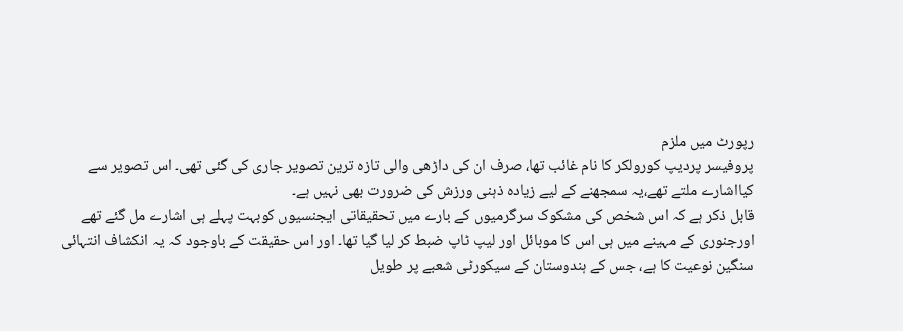رپورٹ میں ملزم
پروفیسر پردیپ کورولکر کا نام غائب تھا، صرف ان کی داڑھی والی تازہ ترین تصویر جاری کی گئی تھی۔ اس تصویر سے کیااشارے ملتے تھے،یہ سمجھنے کے لیے زیادہ ذہنی ورزش کی ضرورت بھی نہیں ہے۔
قابل ذکر ہے کہ اس شخص کی مشکوک سرگرمیوں کے بارے میں تحقیقاتی ایجنسیوں کوبہت پہلے ہی اشارے مل گئے تھے اورجنوری کے مہینے میں ہی اس کا موبائل اور لیپ ٹاپ ضبط کر لیا گیا تھا۔ اور اس حقیقت کے باوجود کہ یہ انکشاف انتہائی سنگین نوعیت کا ہے، جس کے ہندوستان کے سیکورٹی شعبے پر طویل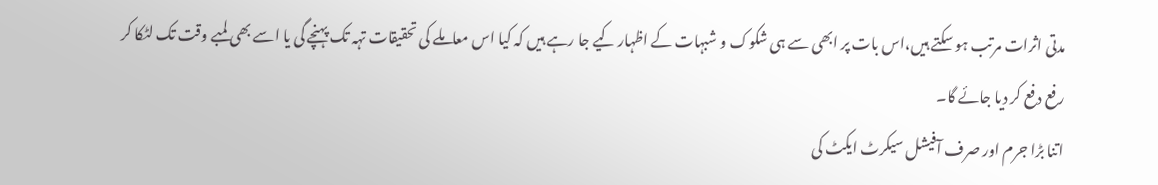مدتی اثرات مرتب ہو سکتے ہیں،اس بات پر ابھی سے ہی شکوک و شبہات کے اظہار کیے جا رہے ہیں کہ کیا اس معاملے کی تحقیقات تہہ تک پہنچے گی یا اسے بھی لمبے وقت تک لٹکا کر رفع دفع کر دیا جائے گا۔
اتنا بڑا جرم اور صرف آفیشل سیکرٹ ایکٹ کی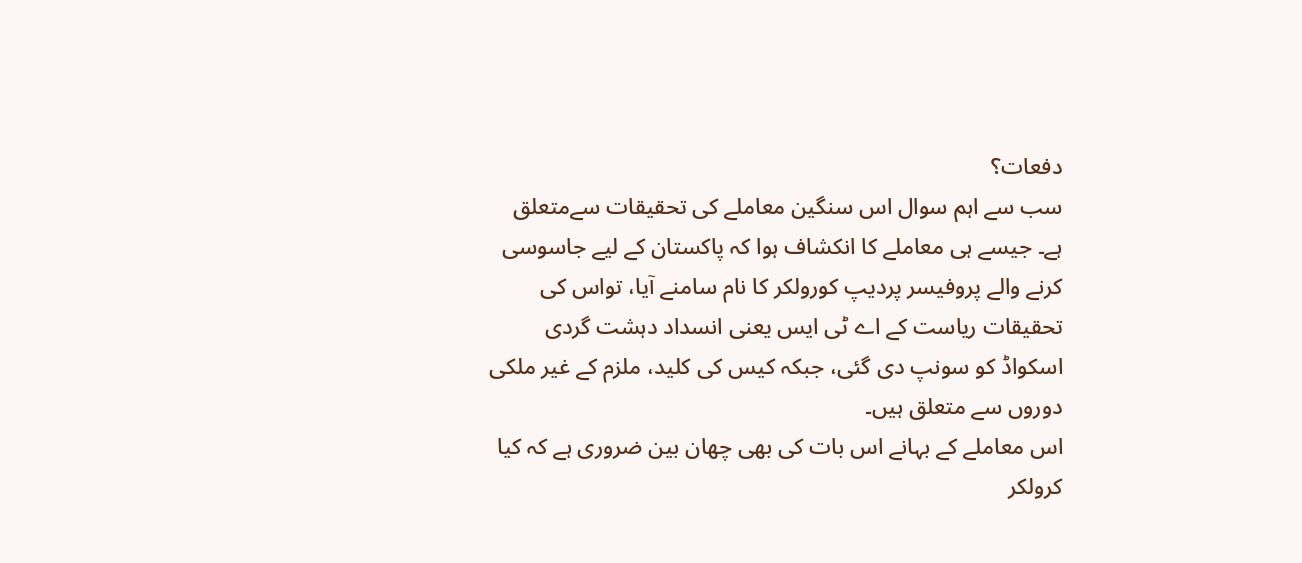دفعات؟
سب سے اہم سوال اس سنگین معاملے کی تحقیقات سےمتعلق ہے۔ جیسے ہی معاملے کا انکشاف ہوا کہ پاکستان کے لیے جاسوسی کرنے والے پروفیسر پردیپ کورولکر کا نام سامنے آیا، تواس کی تحقیقات ریاست کے اے ٹی ایس یعنی انسداد دہشت گردی اسکواڈ کو سونپ دی گئی، جبکہ کیس کی کلید، ملزم کے غیر ملکی دوروں سے متعلق ہیں۔
اس معاملے کے بہانے اس بات کی بھی چھان بین ضروری ہے کہ کیا کرولکر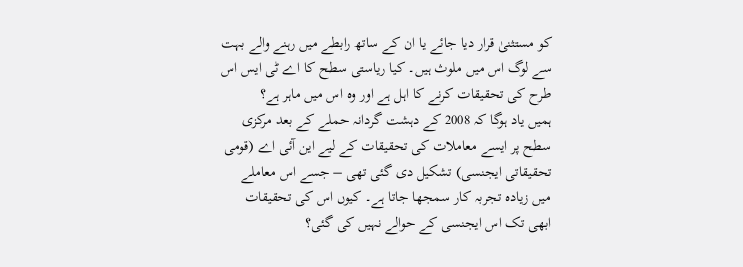کو مستثنیٰ قرار دیا جائے یا ان کے ساتھ رابطے میں رہنے والے بہت سے لوگ اس میں ملوث ہیں۔ کیا ریاستی سطح کا اے ٹی ایس اس طرح کی تحقیقات کرنے کا اہل ہے اور وہ اس میں ماہر ہے؟
ہمیں یاد ہوگا کہ 2008 کے دہشت گردانہ حملے کے بعد مرکزی سطح پر ایسے معاملات کی تحقیقات کے لیے این آئی اے (قومی تحقیقاتی ایجنسی) تشکیل دی گئی تھی – جسے اس معاملے میں زیادہ تجربہ کار سمجھا جاتا ہے۔ کیوں اس کی تحقیقات ابھی تک اس ایجنسی کے حوالے نہیں کی گئی؟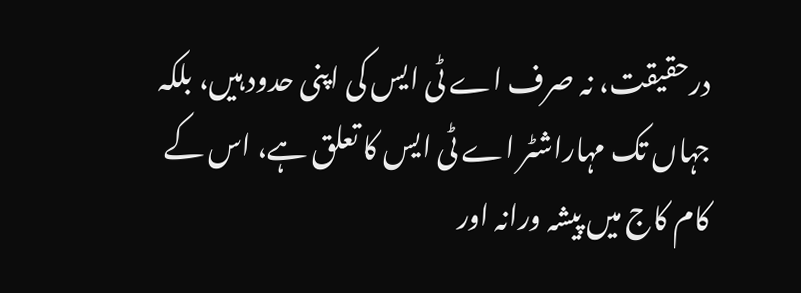درحقیقت، نہ صرف اے ٹی ایس کی اپنی حدود ہیں، بلکہ جہاں تک مہاراشٹر اے ٹی ایس کا تعلق ہے، اس کے کام کاج میں پیشہ ورانہ اور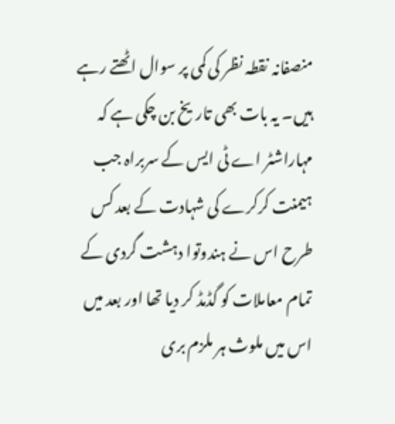منصفانہ نقطہ نظر کی کمی پر سوال اٹھتے رہے ہیں۔ یہ بات بھی تاریخ بن چکی ہے کہ مہاراشٹر اے ٹی ایس کے سربراہ جب ہیمنت کرکرے کی شہادت کے بعد کس طرح اس نے ہندوتوا دہشت گردی کے تمام معاملات کو گڈمڈ کر دیا تھا اور بعد میں اس میں ملوث ہر ملزم بری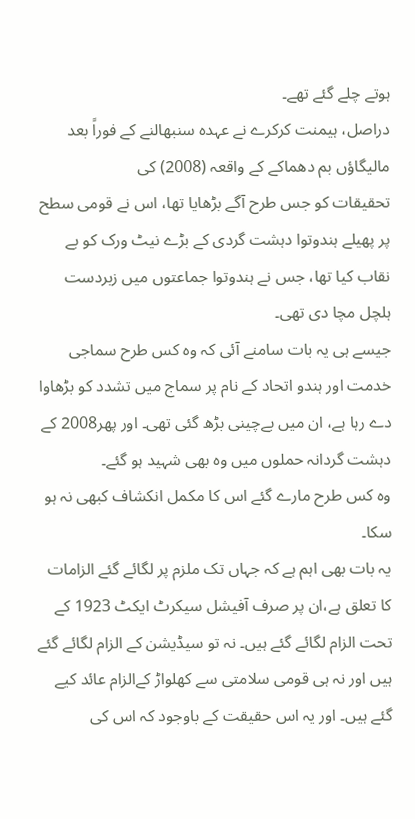ہوتے چلے گئے تھے۔
دراصل، ہیمنت کرکرے نے عہدہ سنبھالنے کے فوراً بعد مالیگاؤں بم دھماکے کے واقعہ (2008) کی
تحقیقات کو جس طرح آگے بڑھایا تھا، اس نے قومی سطح پر پھیلے ہندوتوا دہشت گردی کے بڑے نیٹ ورک کو بے نقاب کیا تھا، جس نے ہندوتوا جماعتوں میں زبردست ہلچل مچا دی تھی۔
جیسے ہی یہ بات سامنے آئی کہ وہ کس طرح سماجی خدمت اور ہندو اتحاد کے نام پر سماج میں تشدد کو بڑھاوا دے رہا ہے، ان میں بےچینی بڑھ گئی تھی۔ اور پھر2008 کے دہشت گردانہ حملوں میں وہ بھی شہید ہو گئے۔
وہ کس طرح مارے گئے اس کا مکمل انکشاف کبھی نہ ہو سکا۔
یہ بات بھی اہم ہے کہ جہاں تک ملزم پر لگائے گئے الزامات کا تعلق ہے،ان پر صرف آفیشل سیکرٹ ایکٹ 1923 کے تحت الزام لگائے گئے ہیں۔ نہ تو سیڈیشن کے الزام لگائے گئے ہیں اور نہ ہی قومی سلامتی سے کھلواڑ کےالزام عائد کیے گئے ہیں۔ اور یہ اس حقیقت کے باوجود کہ اس کی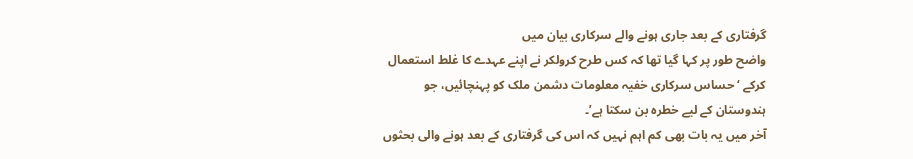گرفتاری کے بعد جاری ہونے والے سرکاری بیان میں
واضح طور پر کہا گیا تھا کہ کس طرح کرولکر نے اپنے عہدے کا غلط استعمال کرکے ‘حساس سرکاری خفیہ معلومات دشمن ملک کو پہنچائیں، جو ہندوستان کے لیے خطرہ بن سکتا ہے’۔
آخر میں یہ بات بھی کم اہم نہیں کہ اس کی گرفتاری کے بعد ہونے والی بحثوں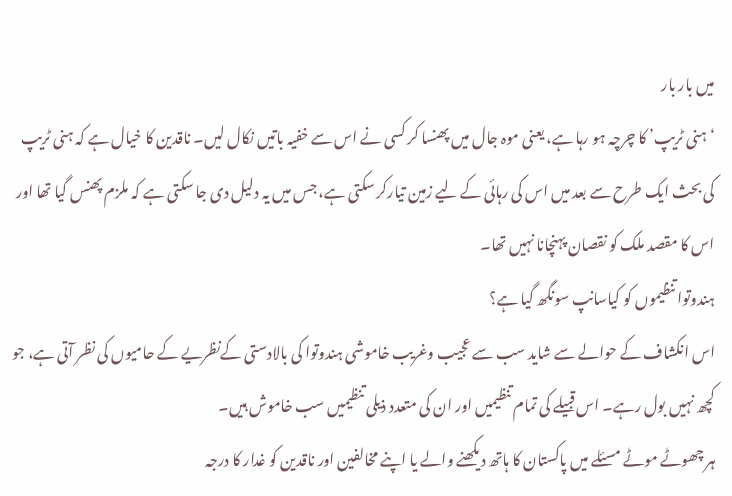میں بار بار
‘ہنی ٹریپ’ کا چرچہ ہو رہا ہے، یعنی موہ جال میں پھنسا کر کسی نے اس سے خفیہ باتیں نکال لیں۔ ناقدین کا خیال ہے کہ ہنی ٹریپ کی بحث ایک طرح سے بعد میں اس کی رہائی کے لیے زمین تیارکر سکتی ہے، جس میں یہ دلیل دی جا سکتی ہے کہ ملزم پھنس گیا تھا اور اس کا مقصد ملک کو نقصان پہنچانا نہیں تھا۔
ہندوتوا تنظیموں کو کیاسانپ سونگھ گیا ہے؟
اس انکشاف کے حوالے سے شاید سب سے عجیب وغریب خاموشی ہندوتوا کی بالادستی کےنظریے کے حامیوں کی نظر آتی ہے، جو کچھ نہیں بول رہے۔ اس قبیلے کی تمام تنظیمیں اور ان کی متعدد ذیلی تنظیمیں سب خاموش ہیں۔
ہر چھوٹے موٹے مسئلے میں پاکستان کا ہاتھ دیکھنے والے یا اپنے مخالفین اور ناقدین کو غدار کا درجہ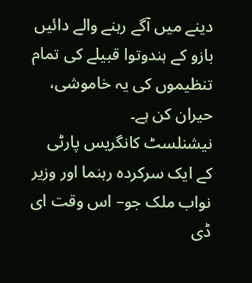دینے میں آگے رہنے والے دائیں بازو کے ہندوتوا قبیلے کی تمام تنظیموں کی یہ خاموشی، حیران کن ہے۔
نیشنلسٹ کانگریس پارٹی کے ایک سرکردہ رہنما اور وزیر نواب ملک جو– اس وقت ای ڈی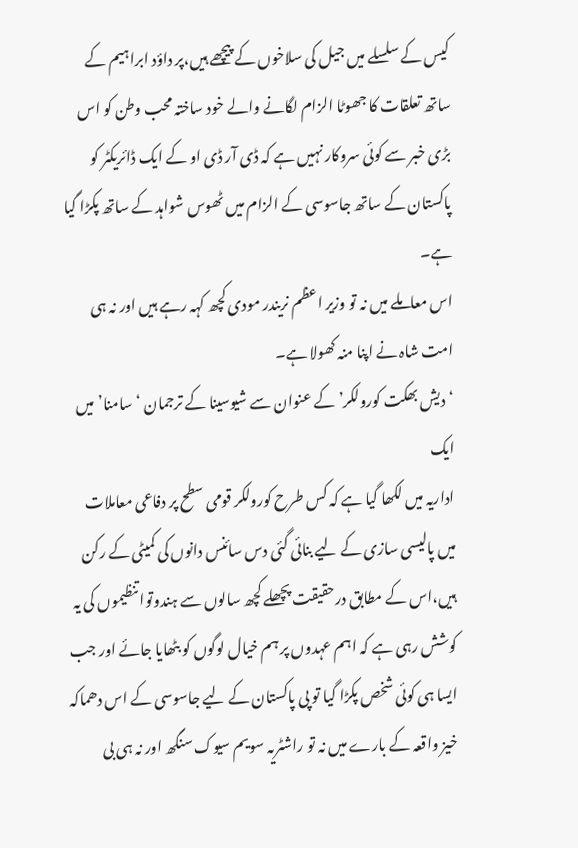کیس کے سلسلے میں جیل کی سلاخوں کے پیچھے ہیں،پر داؤد ابراہیم کے ساتھ تعلقات کا جھوٹا الزام لگانے والے خود ساختہ محب وطن کو اس بڑی خبر سے کوئی سروکار نہیں ہے کہ ڈی آر ڈی او کے ایک ڈائریکٹر کو پاکستان کے ساتھ جاسوسی کے الزام میں ٹھوس شواہد کے ساتھ پکڑا گیا ہے۔
اس معاملے میں نہ تو وزیر اعظم نریندر مودی کچھ کہہ رہے ہیں اور نہ ہی امت شاہ نے اپنا منہ کھولا ہے۔
‘دیش بھکت کورولکر’ کے عنوان سے شیوسینا کے ترجمان ‘سامنا’ میں ایک
اداریہ میں لکھا گیا ہے کہ کس طرح کورولکر قومی سطح پر دفاعی معاملات میں پالیسی سازی کے لیے بنائی گئی دس سائنس دانوں کی کمیٹی کے رکن ہیں،اس کے مطابق درحقیقت پچھلے کچھ سالوں سے ہندوتوا تنظیموں کی یہ کوشش رہی ہے کہ اہم عہدوں پر ہم خیال لوگوں کو بٹھایا جائے اور جب ایسا ہی کوئی شخص پکڑا گیا تو پی پاکستان کے لیے جاسوسی کے اس دھماکہ خیز واقعہ کے بارے میں نہ تو راشٹریہ سویم سیوک سنگھ اور نہ ہی بی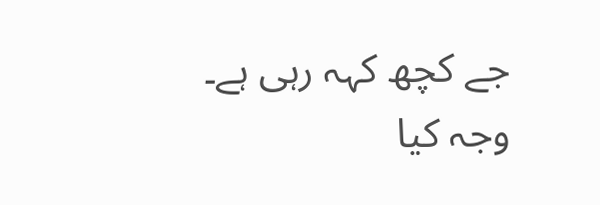جے کچھ کہہ رہی ہے۔
وجہ کیا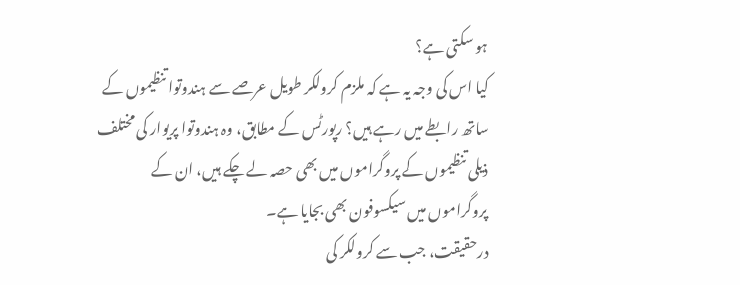ہو سکتی ہے؟
کیا اس کی وجہ یہ ہے کہ ملزم کرولکر طویل عرصے سے ہندوتوا تنظیموں کے ساتھ رابطے میں رہے ہیں؟ رپورٹس کے مطابق، وہ ہندوتوا پریوار کی مختلف ذیلی تنظیموں کے پروگراموں میں بھی حصہ لے چکے ہیں، ان کے پروگراموں میں سیکسوفون بھی بجایا ہے۔
درحقیقت، جب سے کرولکر کی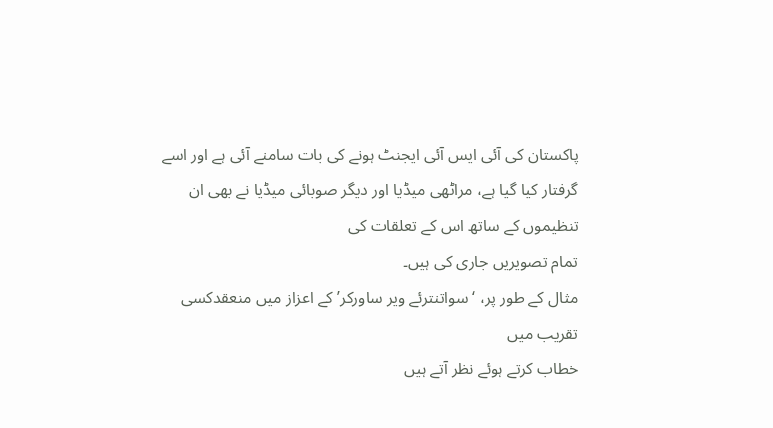پاکستان کی آئی ایس آئی ایجنٹ ہونے کی بات سامنے آئی ہے اور اسے گرفتار کیا گیا ہے، مراٹھی میڈیا اور دیگر صوبائی میڈیا نے بھی ان تنظیموں کے ساتھ اس کے تعلقات کی
تمام تصویریں جاری کی ہیں۔
مثال کے طور پر، ‘سواتنترئے ویر ساورکر’ کے اعزاز میں منعقدکسی تقریب میں
خطاب کرتے ہوئے نظر آتے ہیں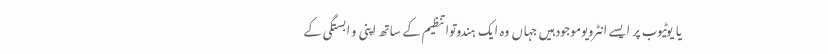یا یوٹیوب پر ایسے انٹرویوموجود ہیں جہاں وہ ایک ہندوتوا تنظیم کے ساتھ اپنی وابستگی کے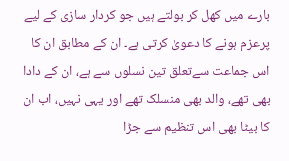بارے میں کھل کر بولتے ہیں جو کردار سازی کے لیے پرعزم ہونے کا دعویٰ کرتی ہے۔ ان کے مطابق ان کا اس جماعت سےتعلق تین نسلوں سے ہے، ان کے دادا بھی تھے، والد بھی منسلک تھے اور یہی نہیں، اب ان کا بیٹا بھی اس تنظیم سے جڑا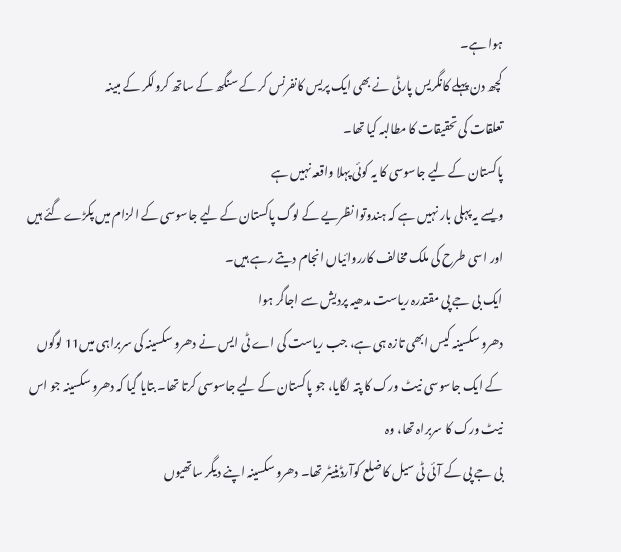ہوا ہے۔
کچھ دن پہلے کانگریس پارٹی نے بھی ایک پریس کانفرنس کر کے سنگھ کے ساتھ کرولکر کے مبینہ
تعلقات کی تحقیقات کا مطالبہ کیا تھا۔
پاکستان کے لیے جاسوسی کا یہ کوئی پہلا واقعہ نہیں ہے
ویسے یہ پہلی بار نہیں ہے کہ ہندوتوا نظریے کے لوگ پاکستان کے لیے جاسوسی کے الزام میں پکڑے گئے ہیں اور اسی طرح کی ملک مخالف کارروائیاں انجام دیتے رہے ہیں۔
ایک بی جے پی مقتدرہ ریاست مدھیہ پردیش سے اجاگر ہوا
دھرو سکسینہ کیس ابھی تازہ ہی ہے، جب ریاست کی اے ٹی ایس نے دھرو سکسینہ کی سربراہی میں11 لوگوں کے ایک جاسوسی نیٹ ورک کا پتہ لگایا، جو پاکستان کے لیے جاسوسی کرتا تھا۔ بتایا گیا کہ دھرو سکسینہ جو اس نیٹ ورک کا سربراہ تھا، وہ
بی جے پی کے آئی ٹی سیل کا ضلع کوآرڈینیٹر تھا۔ دھرو سکسینہ اپنے دیگر ساتھیوں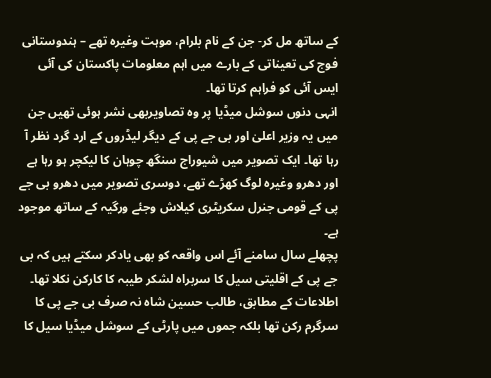کے ساتھ مل کر- جن کے نام بلرام، موہت وغیرہ تھے – ہندوستانی فوج کی تعیناتی کے بارے میں اہم معلومات پاکستان کی آئی ایس آئی کو فراہم کرتا تھا۔
انہی دنوں سوشل میڈیا پر وہ تصاویربھی نشر ہوئی تھیں جن میں یہ وزیر اعلیٰ اور بی جے پی کے دیگر لیڈروں کے ارد گرد نظر آ رہا تھا۔ ایک تصویر میں شیوراج سنگھ چوہان کا لیکچر ہو رہا ہے اور دھرو وغیرہ لوگ کھڑے تھے، دوسری تصویر میں دھرو بی جے پی کے قومی جنرل سکریٹری کیلاش وجئے ورگیہ کے ساتھ موجود ہے۔
پچھلے سال سامنے آئے اس واقعہ کو بھی یادکر سکتے ہیں کہ بی جے پی کے اقلیتی سیل کا سربراہ لشکر طیبہ کا کارکن نکلا تھا۔ اطلاعات کے مطابق، طالب حسین شاہ نہ صرف بی جے پی کا سرگرم رکن تھا بلکہ جموں میں پارٹی کے سوشل میڈیا سیل کا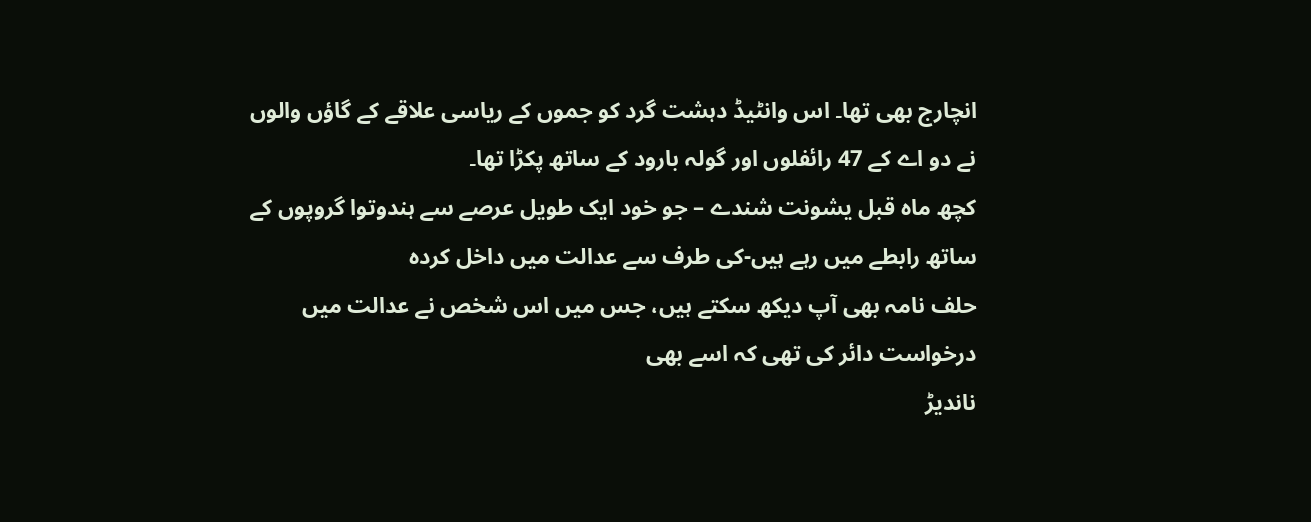انچارج بھی تھا۔ اس وانٹیڈ دہشت گرد کو جموں کے ریاسی علاقے کے گاؤں والوں نے دو اے کے 47 رائفلوں اور گولہ بارود کے ساتھ پکڑا تھا۔
کچھ ماہ قبل یشونت شندے – جو خود ایک طویل عرصے سے ہندوتوا گروپوں کے ساتھ رابطے میں رہے ہیں-کی طرف سے عدالت میں داخل کردہ
حلف نامہ بھی آپ دیکھ سکتے ہیں، جس میں اس شخص نے عدالت میں درخواست دائر کی تھی کہ اسے بھی
ناندیڑ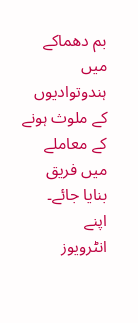بم دھماکے میں ہندوتوادیوں کے ملوث ہونے کے معاملے میں فریق بنایا جائے۔
اپنے
انٹرویوز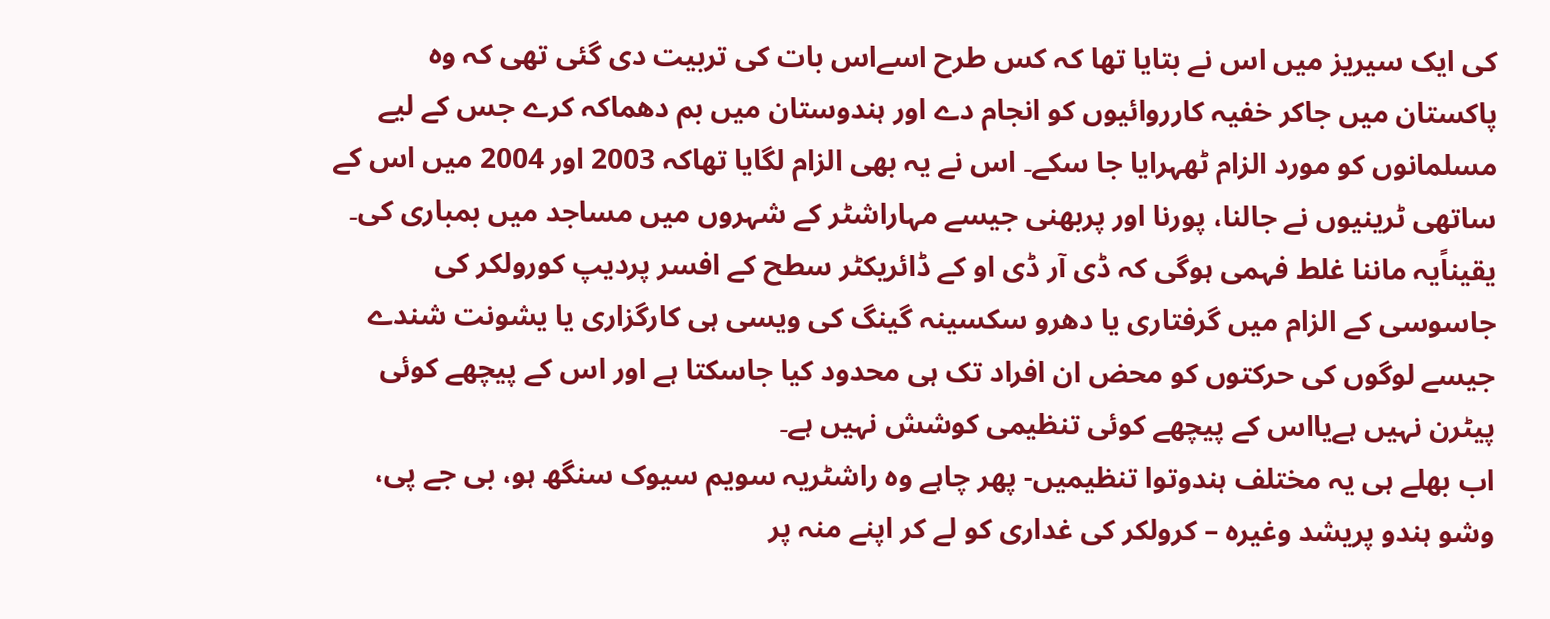کی ایک سیریز میں اس نے بتایا تھا کہ کس طرح اسےاس بات کی تربیت دی گئی تھی کہ وہ پاکستان میں جاکر خفیہ کارروائیوں کو انجام دے اور ہندوستان میں بم دھماکہ کرے جس کے لیے مسلمانوں کو مورد الزام ٹھہرایا جا سکے۔ اس نے یہ بھی الزام لگایا تھاکہ 2003 اور 2004 میں اس کے ساتھی ٹرینیوں نے جالنا، پورنا اور پربھنی جیسے مہاراشٹر کے شہروں میں مساجد میں بمباری کی۔
یقیناًیہ ماننا غلط فہمی ہوگی کہ ڈی آر ڈی او کے ڈائریکٹر سطح کے افسر پردیپ کورولکر کی جاسوسی کے الزام میں گرفتاری یا دھرو سکسینہ گینگ کی ویسی ہی کارگزاری یا یشونت شندے جیسے لوگوں کی حرکتوں کو محض ان افراد تک ہی محدود کیا جاسکتا ہے اور اس کے پیچھے کوئی پیٹرن نہیں ہےیااس کے پیچھے کوئی تنظیمی کوشش نہیں ہے۔
اب بھلے ہی یہ مختلف ہندوتوا تنظیمیں- پھر چاہے وہ راشٹریہ سویم سیوک سنگھ ہو، بی جے پی، وشو ہندو پریشد وغیرہ – کرولکر کی غداری کو لے کر اپنے منہ پر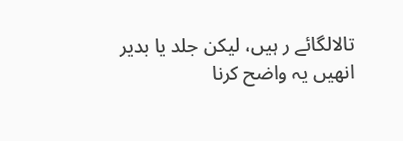تالالگائے ر ہیں، لیکن جلد یا بدیر انھیں یہ واضح کرنا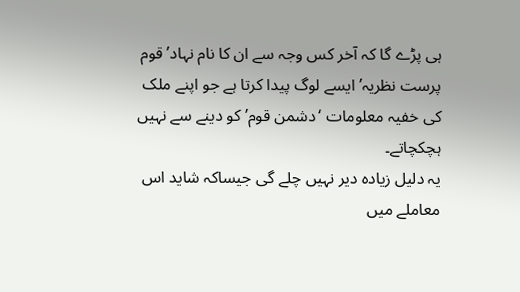ہی پڑے گا کہ آخر کس وجہ سے ان کا نام نہاد’قوم پرست نظریہ’ ایسے لوگ پیدا کرتا ہے جو اپنے ملک کی خفیہ معلومات ‘دشمن قوم’ کو دینے سے نہیں ہچکچاتے۔
یہ دلیل زیادہ دیر نہیں چلے گی جیساکہ شاید اس معاملے میں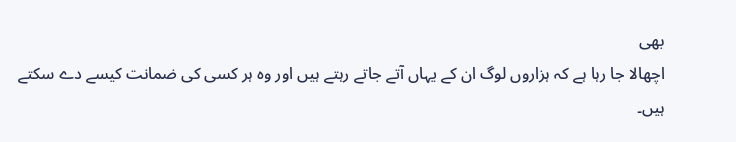بھی
اچھالا جا رہا ہے کہ ہزاروں لوگ ان کے یہاں آتے جاتے رہتے ہیں اور وہ ہر کسی کی ضمانت کیسے دے سکتے ہیں۔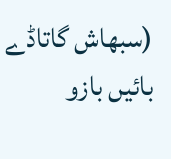(سبھاش گاتاڈے بائیں بازو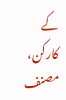کے کارکن، مصنف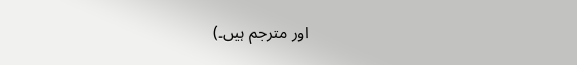اور مترجم ہیں۔)